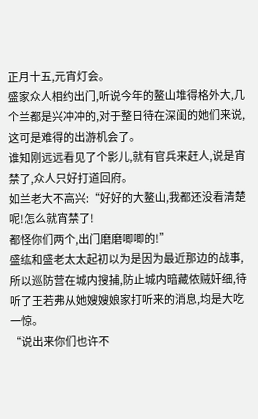正月十五,元宵灯会。
盛家众人相约出门,听说今年的鳌山堆得格外大,几个兰都是兴冲冲的,对于整日待在深闺的她们来说,这可是难得的出游机会了。
谁知刚远远看见了个影儿,就有官兵来赶人,说是宵禁了,众人只好打道回府。
如兰老大不高兴:“好好的大鳌山,我都还没看清楚呢!怎么就宵禁了!
都怪你们两个,出门磨磨唧唧的!”
盛纮和盛老太太起初以为是因为最近那边的战事,所以巡防营在城内搜捕,防止城内暗藏侬贼奸细,待听了王若弗从她嫂嫂娘家打听来的消息,均是大吃一惊。
“说出来你们也许不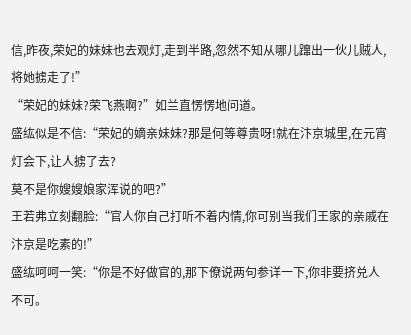信,昨夜,荣妃的妹妹也去观灯,走到半路,忽然不知从哪儿蹿出一伙儿贼人,将她掳走了!”
“荣妃的妹妹?荣飞燕啊?”如兰直愣愣地问道。
盛纮似是不信:“荣妃的嫡亲妹妹?那是何等尊贵呀!就在汴京城里,在元宵灯会下,让人掳了去?
莫不是你嫂嫂娘家浑说的吧?”
王若弗立刻翻脸:“官人你自己打听不着内情,你可别当我们王家的亲戚在汴京是吃素的!”
盛纮呵呵一笑:“你是不好做官的,那下僚说两句参详一下,你非要挤兑人不可。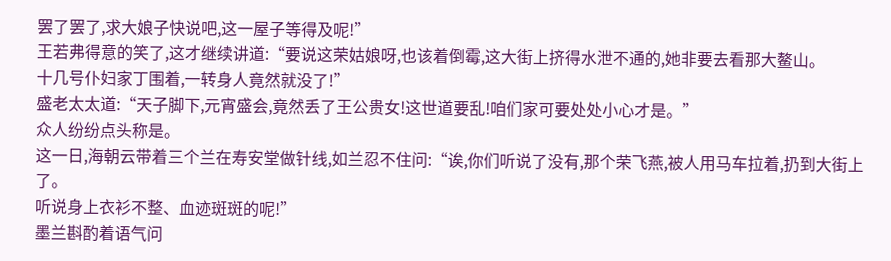罢了罢了,求大娘子快说吧,这一屋子等得及呢!”
王若弗得意的笑了,这才继续讲道:“要说这荣姑娘呀,也该着倒霉,这大街上挤得水泄不通的,她非要去看那大鳌山。
十几号仆妇家丁围着,一转身人竟然就没了!”
盛老太太道:“天子脚下,元宵盛会,竟然丢了王公贵女!这世道要乱!咱们家可要处处小心才是。”
众人纷纷点头称是。
这一日,海朝云带着三个兰在寿安堂做针线,如兰忍不住问:“诶,你们听说了没有,那个荣飞燕,被人用马车拉着,扔到大街上了。
听说身上衣衫不整、血迹斑斑的呢!”
墨兰斟酌着语气问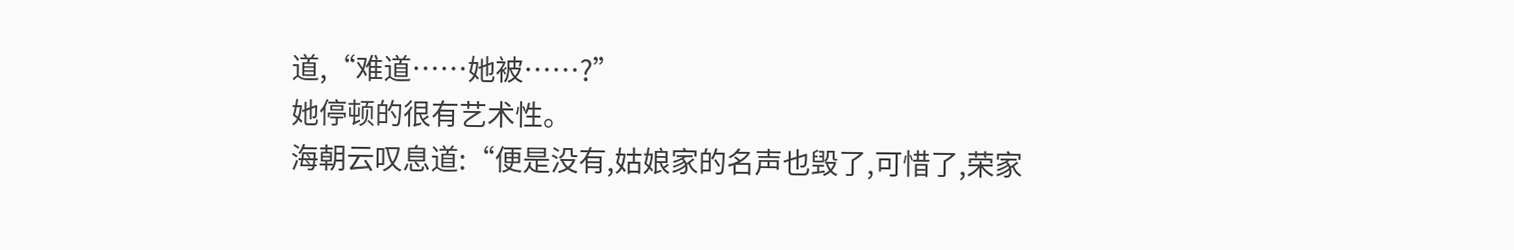道,“难道……她被……?”
她停顿的很有艺术性。
海朝云叹息道:“便是没有,姑娘家的名声也毁了,可惜了,荣家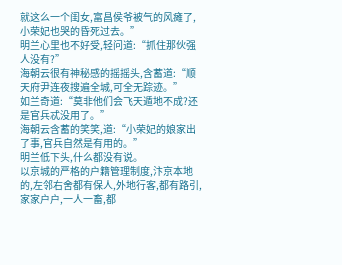就这么一个闺女,富昌侯爷被气的风瘫了,小荣妃也哭的昏死过去。”
明兰心里也不好受,轻问道:“抓住那伙强人没有?”
海朝云很有神秘感的摇摇头,含蓄道:“顺天府尹连夜搜遍全城,可全无踪迹。”
如兰奇道:“莫非他们会飞天遁地不成?还是官兵忒没用了。”
海朝云含蓄的笑笑,道:“小荣妃的娘家出了事,官兵自然是有用的。”
明兰低下头,什么都没有说。
以京城的严格的户籍管理制度,汴京本地的,左邻右舍都有保人,外地行客,都有路引,家家户户,一人一畜,都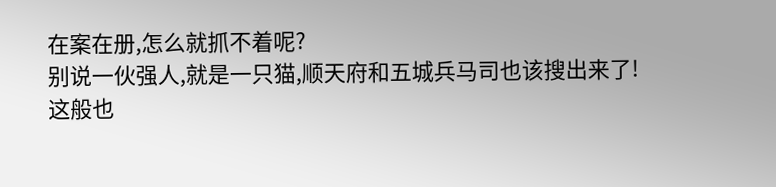在案在册,怎么就抓不着呢?
别说一伙强人,就是一只猫,顺天府和五城兵马司也该搜出来了!
这般也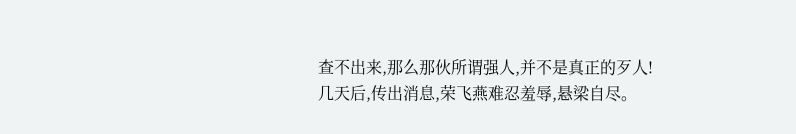查不出来,那么那伙所谓强人,并不是真正的歹人!
几天后,传出消息,荣飞燕难忍羞辱,悬梁自尽。